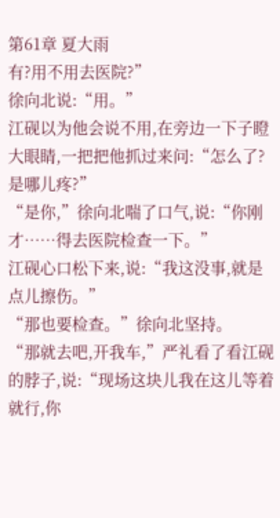第61章 夏大雨
有?用不用去医院?”
徐向北说:“用。”
江砚以为他会说不用,在旁边一下子瞪大眼睛,一把把他抓过来问:“怎么了?是哪儿疼?”
“是你,”徐向北喘了口气,说:“你刚才……得去医院检查一下。”
江砚心口松下来,说:“我这没事,就是点儿擦伤。”
“那也要检查。”徐向北坚持。
“那就去吧,开我车,”严礼看了看江砚的脖子,说:“现场这块儿我在这儿等着就行,你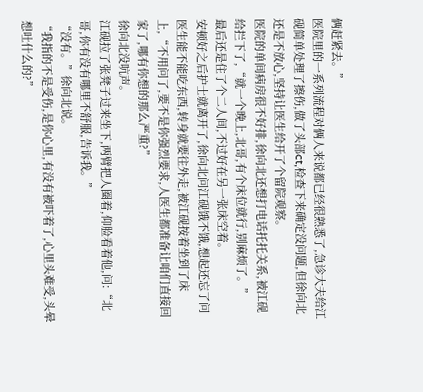俩赶紧去。”
医院里的一系列流程对俩人来说都已经很熟悉了,急诊大夫给江砚简单处理了擦伤,做了头部ct,检查下来确定没问题,但徐向北还是不放心,坚持让医生给开了个留院观察。
医院的单间病房很不好排,徐向北还想打电话托托关系,被江砚给拦下了,“就一个晚上,北哥,有个床位就行,别麻烦了。”
最后还是住了个二人间,不过好在另一张床空着。
安顿好之后护士就离开了,徐向北问江砚饿不饿,想起还忘了问医生能不能吃东西,转身就要往外走,被江砚按着坐到了床上,“不用问了,要不是你强烈要求,人医生都准备让咱们直接回家了,哪有你想的那么严重?”
徐向北没吭声。
江砚拉了张凳子过来坐下,两臂把人圈着,仰脸看着他,问:“北哥,你有没有哪里不舒服,告诉我。”
“没有。”徐向北说。
“我指的不是受伤,是你心里,有没有被吓着了,心里头难受,头晕想吐什么的?”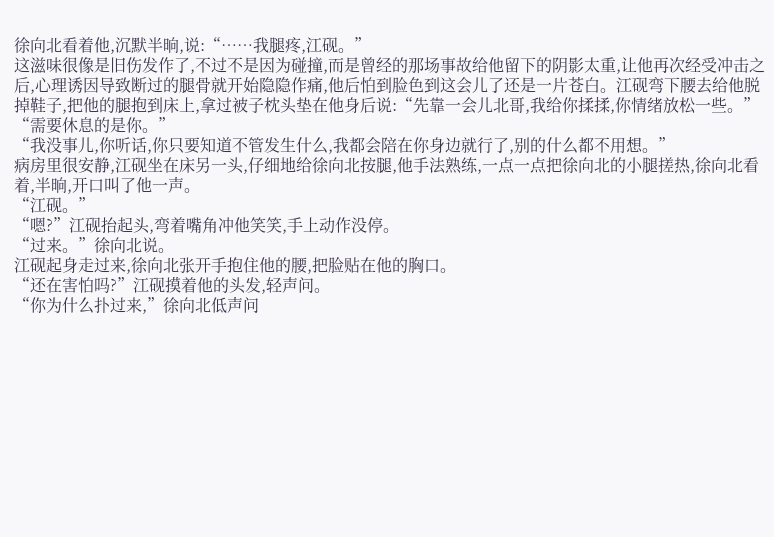徐向北看着他,沉默半晌,说:“……我腿疼,江砚。”
这滋味很像是旧伤发作了,不过不是因为碰撞,而是曾经的那场事故给他留下的阴影太重,让他再次经受冲击之后,心理诱因导致断过的腿骨就开始隐隐作痛,他后怕到脸色到这会儿了还是一片苍白。江砚弯下腰去给他脱掉鞋子,把他的腿抱到床上,拿过被子枕头垫在他身后说:“先靠一会儿北哥,我给你揉揉,你情绪放松一些。”
“需要休息的是你。”
“我没事儿,你听话,你只要知道不管发生什么,我都会陪在你身边就行了,别的什么都不用想。”
病房里很安静,江砚坐在床另一头,仔细地给徐向北按腿,他手法熟练,一点一点把徐向北的小腿搓热,徐向北看着,半晌,开口叫了他一声。
“江砚。”
“嗯?”江砚抬起头,弯着嘴角冲他笑笑,手上动作没停。
“过来。”徐向北说。
江砚起身走过来,徐向北张开手抱住他的腰,把脸贴在他的胸口。
“还在害怕吗?”江砚摸着他的头发,轻声问。
“你为什么扑过来,”徐向北低声问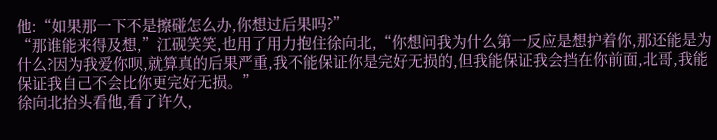他:“如果那一下不是擦碰怎么办,你想过后果吗?”
“那谁能来得及想,”江砚笑笑,也用了用力抱住徐向北,“你想问我为什么第一反应是想护着你,那还能是为什么?因为我爱你呗,就算真的后果严重,我不能保证你是完好无损的,但我能保证我会挡在你前面,北哥,我能保证我自己不会比你更完好无损。”
徐向北抬头看他,看了许久,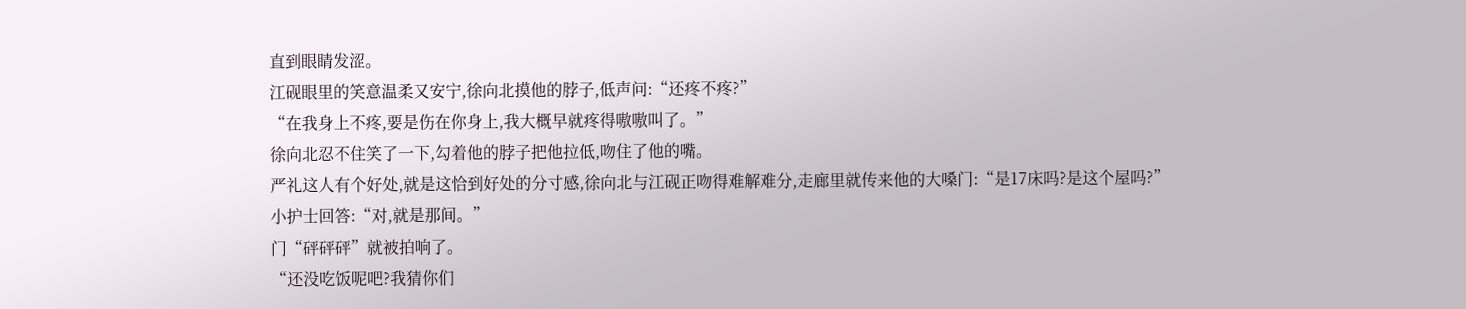直到眼睛发涩。
江砚眼里的笑意温柔又安宁,徐向北摸他的脖子,低声问:“还疼不疼?”
“在我身上不疼,要是伤在你身上,我大概早就疼得嗷嗷叫了。”
徐向北忍不住笑了一下,勾着他的脖子把他拉低,吻住了他的嘴。
严礼这人有个好处,就是这恰到好处的分寸感,徐向北与江砚正吻得难解难分,走廊里就传来他的大嗓门:“是17床吗?是这个屋吗?”
小护士回答:“对,就是那间。”
门“砰砰砰”就被拍响了。
“还没吃饭呢吧?我猜你们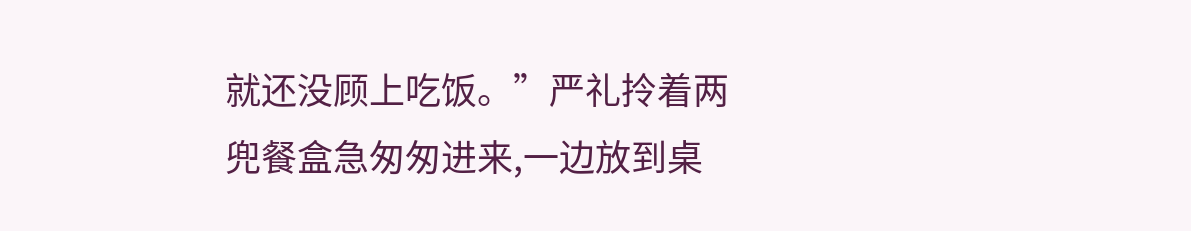就还没顾上吃饭。”严礼拎着两兜餐盒急匆匆进来,一边放到桌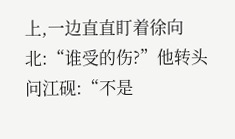上,一边直直盯着徐向北:“谁受的伤?”他转头问江砚:“不是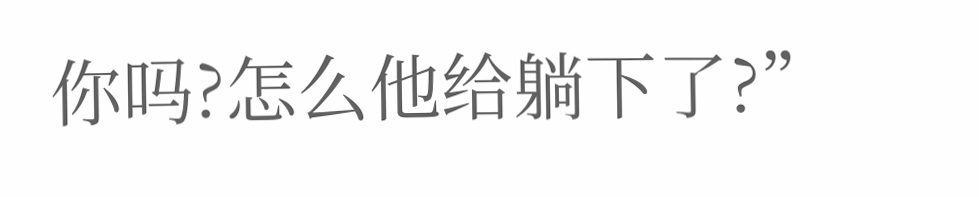你吗?怎么他给躺下了?”